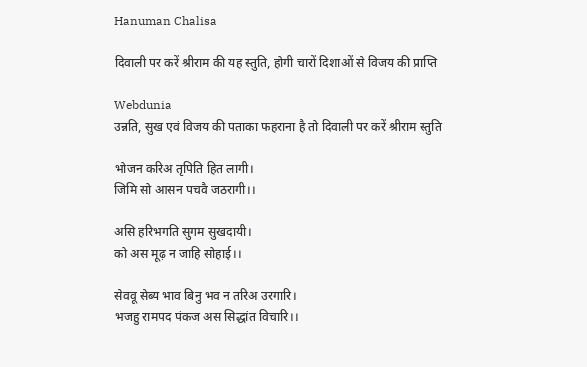Hanuman Chalisa

दिवाली पर करें श्रीराम की यह स्तुति, होगी चारों दिशाओं से विजय की प्राप्ति

Webdunia
उन्नति, सुख एवं विजय की पताका फहराना है तो दिवाली पर करें श्रीराम स्तुति

भोजन करिअ तृपिति हित लागी।
जिमि सो आसन पचवै जठरागी।।

असि हरिभगति सुगम सुखदायी।
को अस मूढ़ न जाहि सोहाई।।

सेववू सेब्य भाव बिनु भव न तरिअ उरगारि।
भजहु रामपद पंकज अस सिद्धांत विचारि।।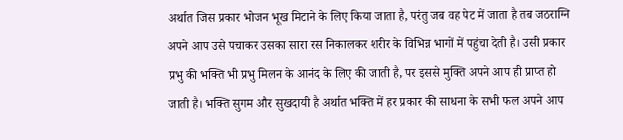अर्थात जिस प्रकार भोजन भूख मिटाने के लिए किया जाता है, परंतु जब वह पेट में जाता है तब जठराग्नि अपने आप उसे पचाकर उसका सारा रस निकालकर शरीर के विभिन्न भागों में पहुंचा देती है। उसी प्रकार प्रभु की भक्ति भी प्रभु मिलन के आनंद के लिए की जाती है, पर इससे मुक्ति अपने आप ही प्राप्त हो जाती है। भक्ति सुगम और सुखदायी है अर्थात भक्ति में हर प्रकार की साधना के सभी फल अपने आप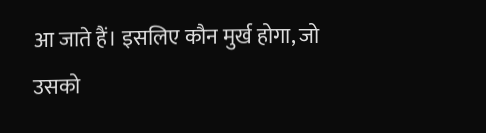आ जाते हैं। इसलिए कौन मुर्ख होगा, जो उसको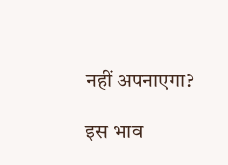नहीं अपनाएगा?

इस भाव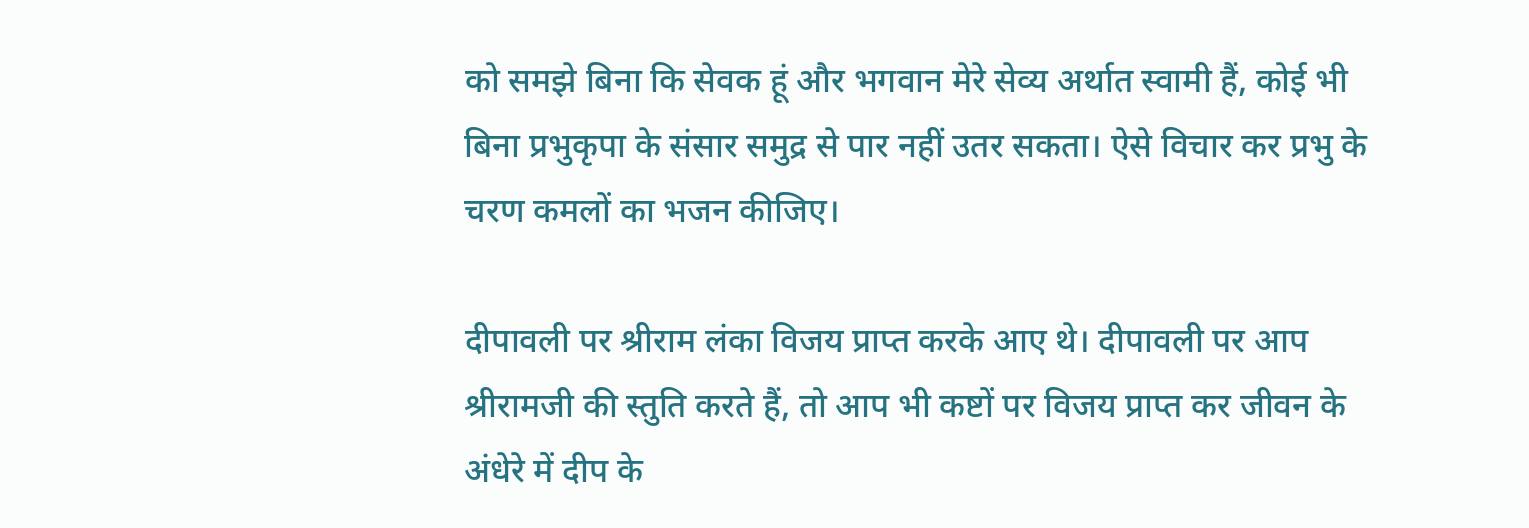को समझे बिना कि सेवक हूं और भगवान मेरे सेव्य अर्थात स्वामी हैं, कोई भी बिना प्रभुकृपा के संसार समुद्र से पार नहीं उतर सकता। ऐसे विचार कर प्रभु के चरण कमलों का भजन कीजिए।

दीपावली पर श्रीराम लंका विजय प्राप्त करके आए थे। दीपावली पर आप श्रीरामजी की स्तुति करते हैं, तो आप भी कष्टों पर विजय प्राप्त कर जीवन के अंधेरे में दीप के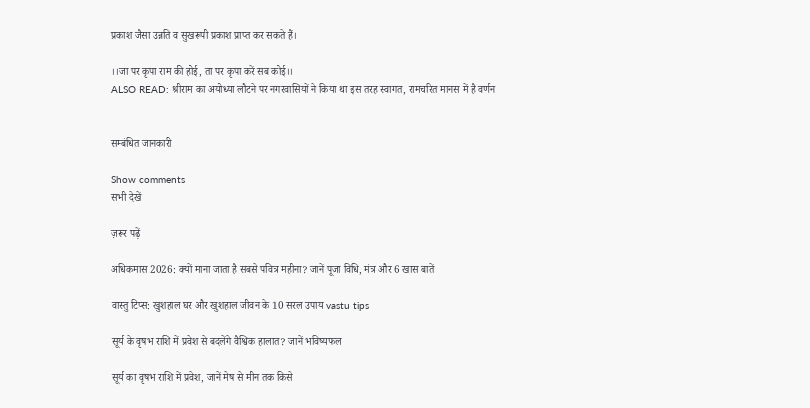प्रकाश जैसा उन्नति व सुखरूपी प्रकाश प्राप्त कर सकते हैं।

।।जा पर कृपा राम की होई, ता पर कृपा करें सब कोई।।
ALSO READ: श्रीराम का अयोध्या लौटने पर नगरवासियों ने किया था इस तरह स्वागत, रामचरित मानस में है वर्णन


सम्बंधित जानकारी

Show comments
सभी देखें

ज़रूर पढ़ें

अधिकमास 2026: क्यों माना जाता है सबसे पवित्र महीना? जानें पूजा विधि, मंत्र और 6 खास बातें

वास्तु टिप्स: खुशहाल घर और खुशहाल जीवन के 10 सरल उपाय vastu tips

सूर्य के वृषभ राशि में प्रवेश से बदलेंगे वैश्विक हालात? जानें भविष्यफल

सूर्य का वृषभ राशि में प्रवेश, जानें मेष से मीन तक किसे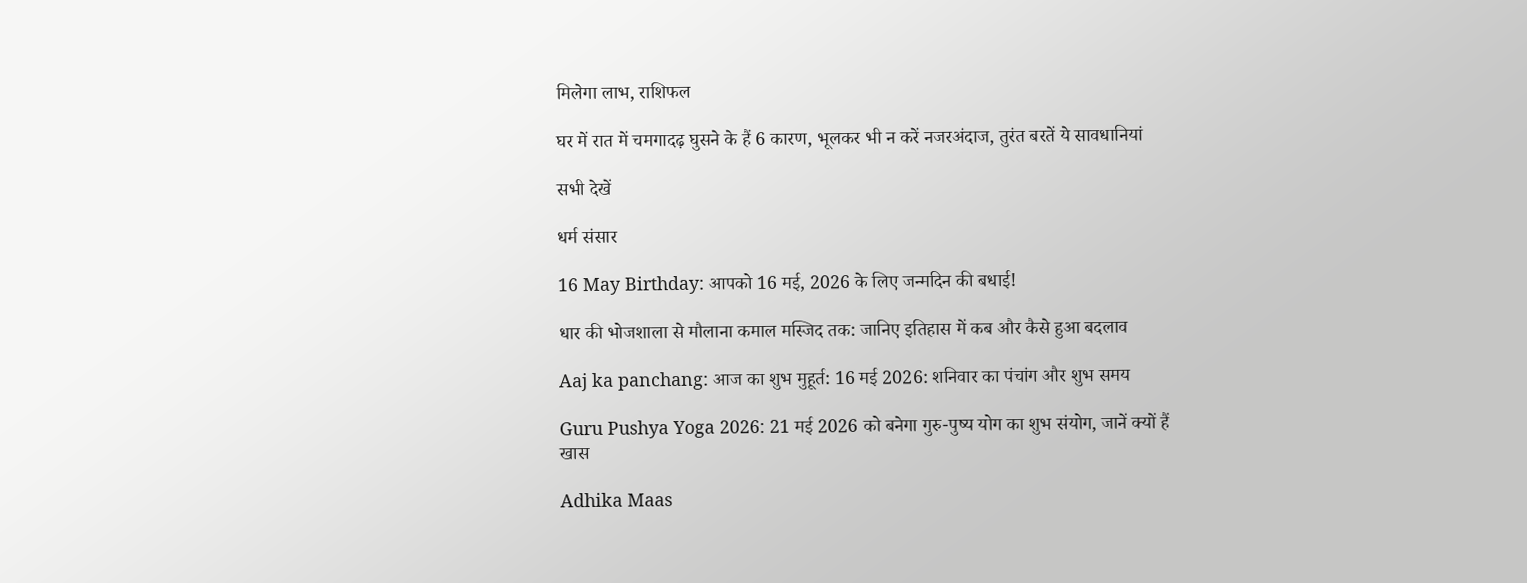मिलेगा लाभ, राशिफल

घर में रात में चमगादढ़ घुसने के हैं 6 कारण, भूलकर भी न करें नजरअंदाज, तुरंत बरतें ये सावधानियां

सभी देखें

धर्म संसार

16 May Birthday: आपको 16 मई, 2026 के लिए जन्मदिन की बधाई!

धार की भोजशाला से मौलाना कमाल मस्जिद तक: जानिए इतिहास में कब और कैसे हुआ बदलाव

Aaj ka panchang: आज का शुभ मुहूर्त: 16 मई 2026: शनिवार का पंचांग और शुभ समय

Guru Pushya Yoga 2026: 21 मई 2026 को बनेगा गुरु-पुष्य योग का शुभ संयोग, जानें क्यों हैं खास

Adhika Maas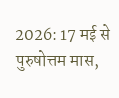2026: 17 मई से पुरुषोत्तम मास,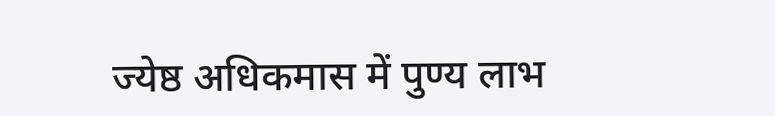ज्येष्ठ अधिकमास में पुण्य लाभ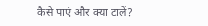कैसे पाएं और क्या टालें?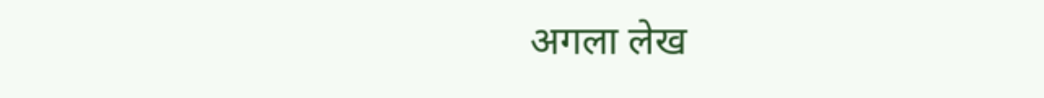अगला लेख